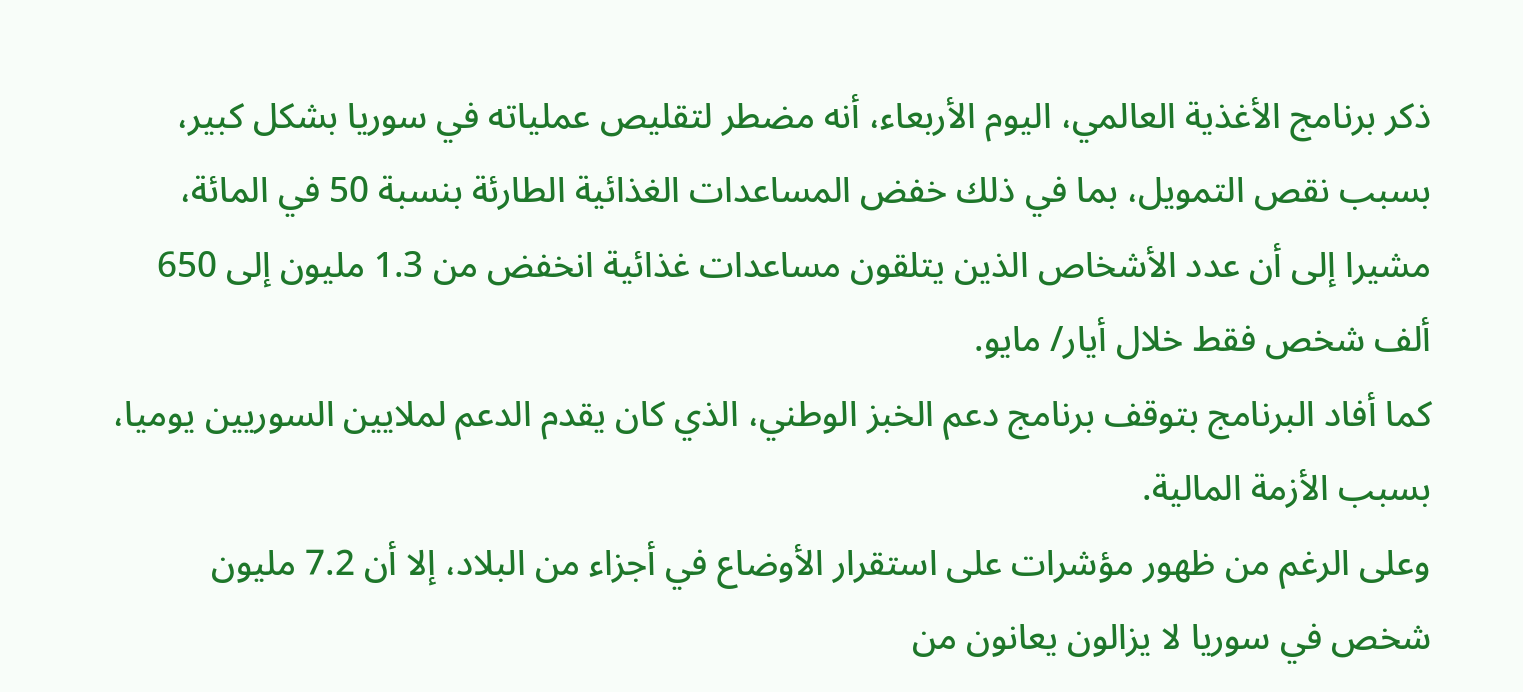ذكر برنامج الأغذية العالمي، اليوم الأربعاء، أنه مضطر لتقليص عملياته في سوريا بشكل كبير، بسبب نقص التمويل، بما في ذلك خفض المساعدات الغذائية الطارئة بنسبة 50 في المائة، مشيرا إلى أن عدد الأشخاص الذين يتلقون مساعدات غذائية انخفض من 1.3 مليون إلى 650 ألف شخص فقط خلال أيار/ مايو.
كما أفاد البرنامج بتوقف برنامج دعم الخبز الوطني، الذي كان يقدم الدعم لملايين السوريين يوميا، بسبب الأزمة المالية.
وعلى الرغم من ظهور مؤشرات على استقرار الأوضاع في أجزاء من البلاد، إلا أن 7.2 مليون شخص في سوريا لا يزالون يعانون من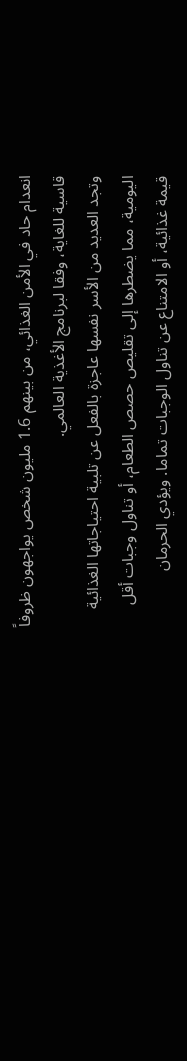انعدام حاد في الأمن الغذائي، من بينهم 1.6 مليون شخص يواجهون ظروفاً قاسية للغاية، وفقا لبرنامج الأغذية العالمي.
وتجد العديد من الأسر نفسها عاجزة بالفعل عن تلبية احتياجاتها الغذائية اليومية، مما يضطرها إلى تقليص حصص الطعام، أو تناول وجبات أقل قيمة غذائية، أو الامتناع عن تناول الوجبات تماما. ويؤدي الحرمان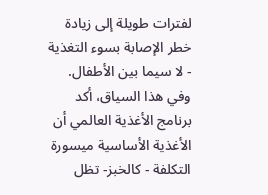لفترات طويلة إلى زيادة خطر الإصابة بسوء التغذية - لا سيما بين الأطفال.
وفي هذا السياق، أكد برنامج الأغذية العالمي أن الأغذية الأساسية ميسورة التكلفة - كالخبز- تظل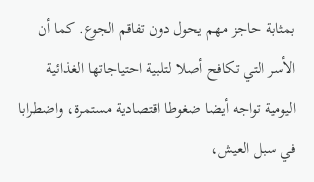بمثابة حاجز مهم يحول دون تفاقم الجوع. كما أن الأسر التي تكافح أصلا لتلبية احتياجاتها الغذائية اليومية تواجه أيضا ضغوطا اقتصادية مستمرة، واضطرابا في سبل العيش،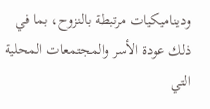وديناميكيات مرتبطة بالنزوح، بما في ذلك عودة الأسر والمجتمعات المحلية التي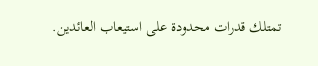تمتلك قدرات محدودة على استيعاب العائدين.